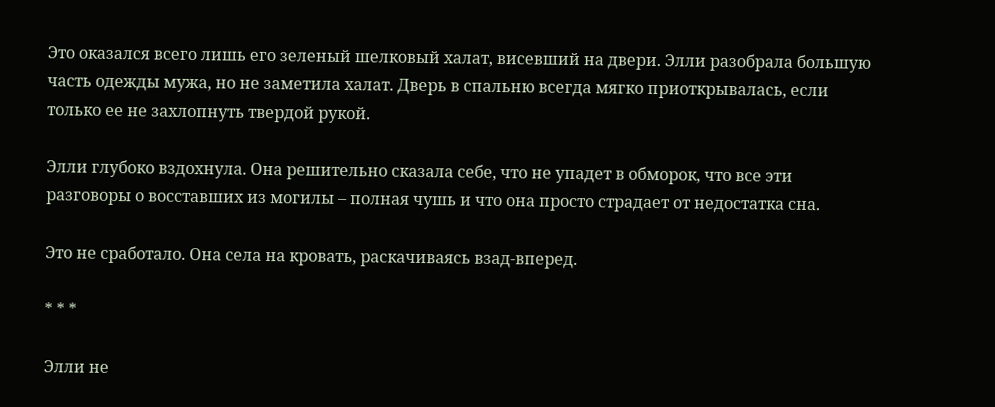Это оказался всего лишь его зеленый шелковый халат, висевший на двери. Элли разобрала большую часть одежды мужа, но не заметила халат. Дверь в спальню всегда мягко приоткрывалась, если только ее не захлопнуть твердой рукой.

Элли глубоко вздохнула. Она решительно сказала себе, что не упадет в обморок, что все эти разговоры о восставших из могилы – полная чушь и что она просто страдает от недостатка сна.

Это не сработало. Она села на кровать, раскачиваясь взад-вперед.

* * *

Элли не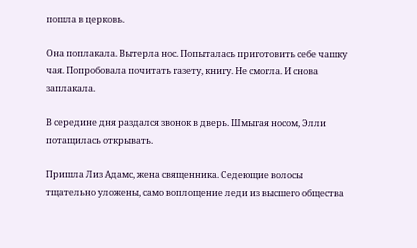пошла в церковь.

Она поплакала. Вытерла нос. Попыталась приготовить себе чашку чая. Попробовала почитать газету, книгу. Не смогла. И снова заплакала.

В середине дня раздался звонок в дверь. Шмыгая носом, Элли потащилась открывать.

Пришла Лиз Адамс, жена священника. Седеющие волосы тщательно уложены, само воплощение леди из высшего общества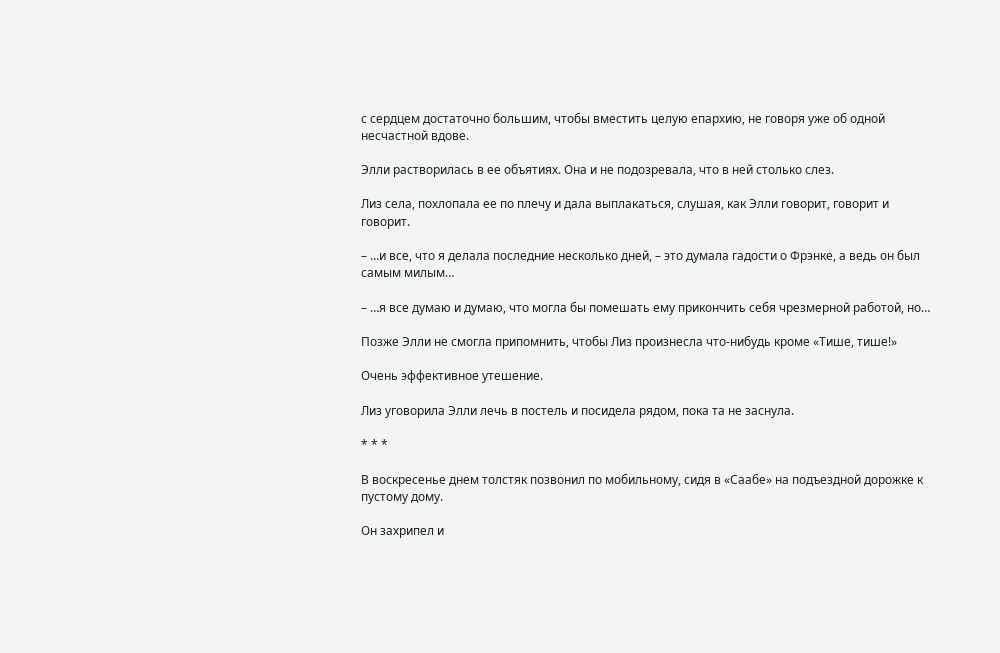с сердцем достаточно большим, чтобы вместить целую епархию, не говоря уже об одной несчастной вдове.

Элли растворилась в ее объятиях. Она и не подозревала, что в ней столько слез.

Лиз села, похлопала ее по плечу и дала выплакаться, слушая, как Элли говорит, говорит и говорит.

– …и все, что я делала последние несколько дней, – это думала гадости о Фрэнке, а ведь он был самым милым…

– …я все думаю и думаю, что могла бы помешать ему прикончить себя чрезмерной работой, но…

Позже Элли не смогла припомнить, чтобы Лиз произнесла что-нибудь кроме «Тише, тише!»

Очень эффективное утешение.

Лиз уговорила Элли лечь в постель и посидела рядом, пока та не заснула.

* * *

В воскресенье днем толстяк позвонил по мобильному, сидя в «Саабе» на подъездной дорожке к пустому дому.

Он захрипел и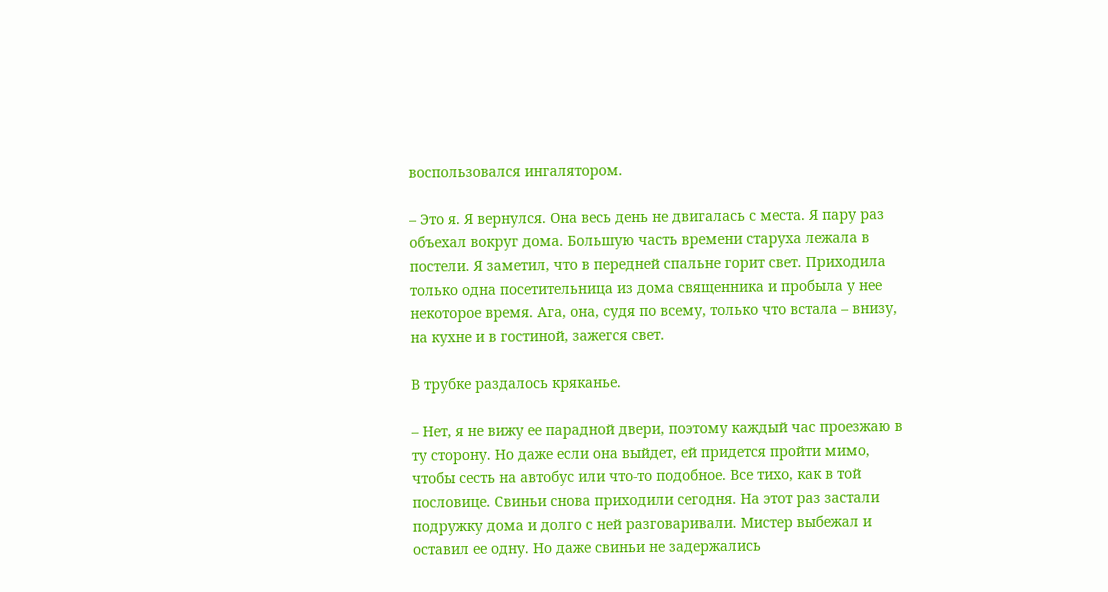воспользовался ингалятором.

– Это я. Я вернулся. Она весь день не двигалась с места. Я пару раз объехал вокруг дома. Большую часть времени старуха лежала в постели. Я заметил, что в передней спальне горит свет. Приходила только одна посетительница из дома священника и пробыла у нее некоторое время. Ага, она, судя по всему, только что встала – внизу, на кухне и в гостиной, зажегся свет.

В трубке раздалось кряканье.

– Нет, я не вижу ее парадной двери, поэтому каждый час проезжаю в ту сторону. Но даже если она выйдет, ей придется пройти мимо, чтобы сесть на автобус или что-то подобное. Все тихо, как в той пословице. Свиньи снова приходили сегодня. На этот раз застали подружку дома и долго с ней разговаривали. Мистер выбежал и оставил ее одну. Но даже свиньи не задержались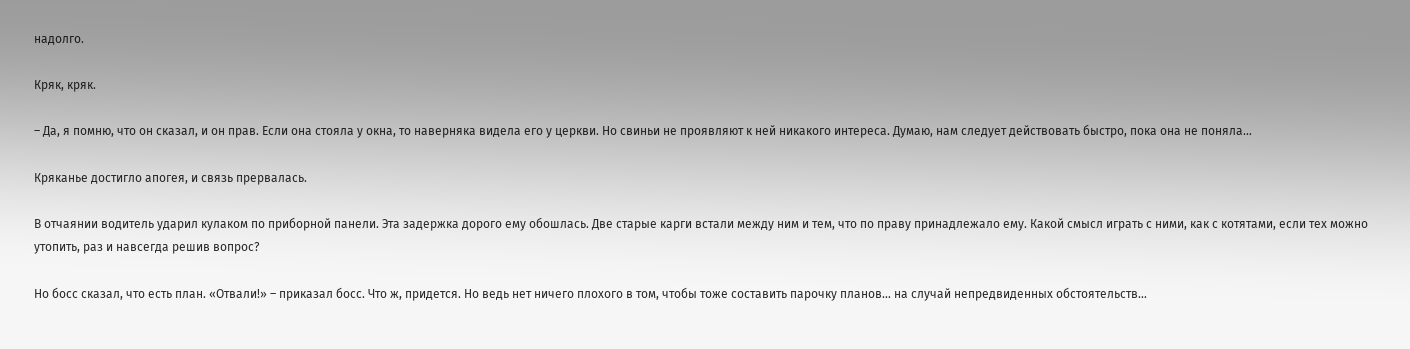надолго.

Кряк, кряк.

– Да, я помню, что он сказал, и он прав. Если она стояла у окна, то наверняка видела его у церкви. Но свиньи не проявляют к ней никакого интереса. Думаю, нам следует действовать быстро, пока она не поняла…

Кряканье достигло апогея, и связь прервалась.

В отчаянии водитель ударил кулаком по приборной панели. Эта задержка дорого ему обошлась. Две старые карги встали между ним и тем, что по праву принадлежало ему. Какой смысл играть с ними, как с котятами, если тех можно утопить, раз и навсегда решив вопрос?

Но босс сказал, что есть план. «Отвали!» – приказал босс. Что ж, придется. Но ведь нет ничего плохого в том, чтобы тоже составить парочку планов… на случай непредвиденных обстоятельств…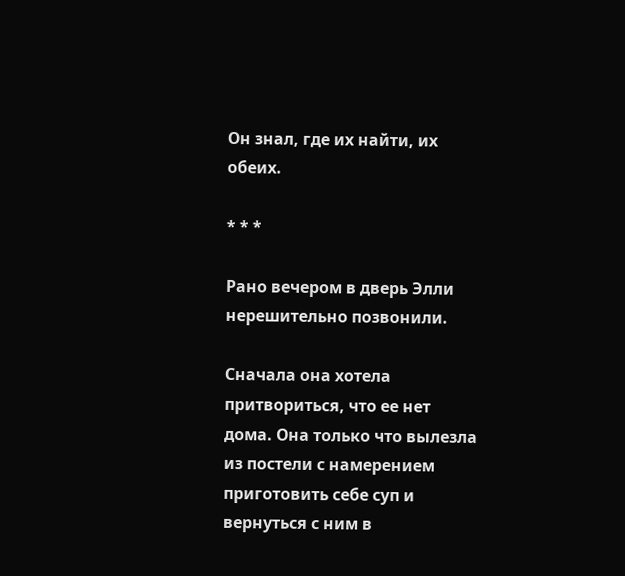Он знал, где их найти, их обеих.

* * *

Рано вечером в дверь Элли нерешительно позвонили.

Сначала она хотела притвориться, что ее нет дома. Она только что вылезла из постели с намерением приготовить себе суп и вернуться с ним в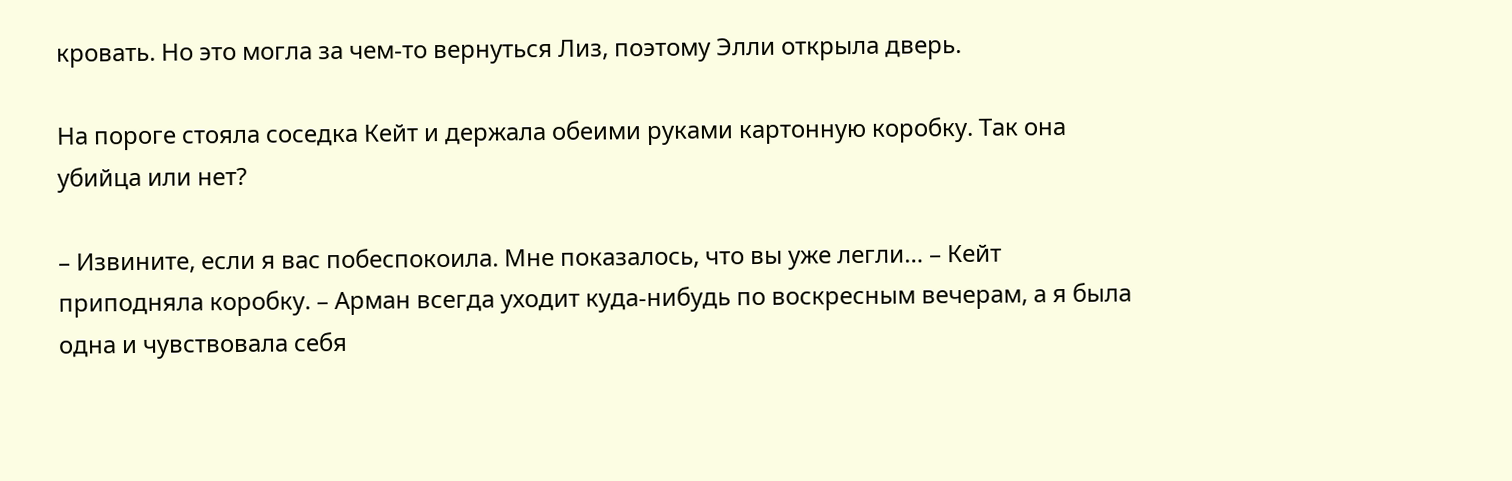кровать. Но это могла за чем-то вернуться Лиз, поэтому Элли открыла дверь.

На пороге стояла соседка Кейт и держала обеими руками картонную коробку. Так она убийца или нет?

– Извините, если я вас побеспокоила. Мне показалось, что вы уже легли… – Кейт приподняла коробку. – Арман всегда уходит куда-нибудь по воскресным вечерам, а я была одна и чувствовала себя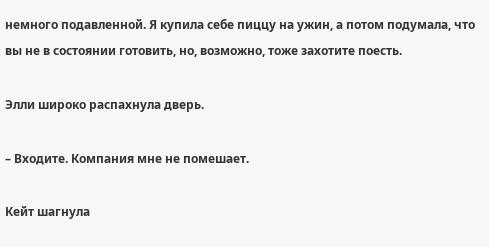немного подавленной. Я купила себе пиццу на ужин, а потом подумала, что вы не в состоянии готовить, но, возможно, тоже захотите поесть.

Элли широко распахнула дверь.

– Входите. Компания мне не помешает.

Кейт шагнула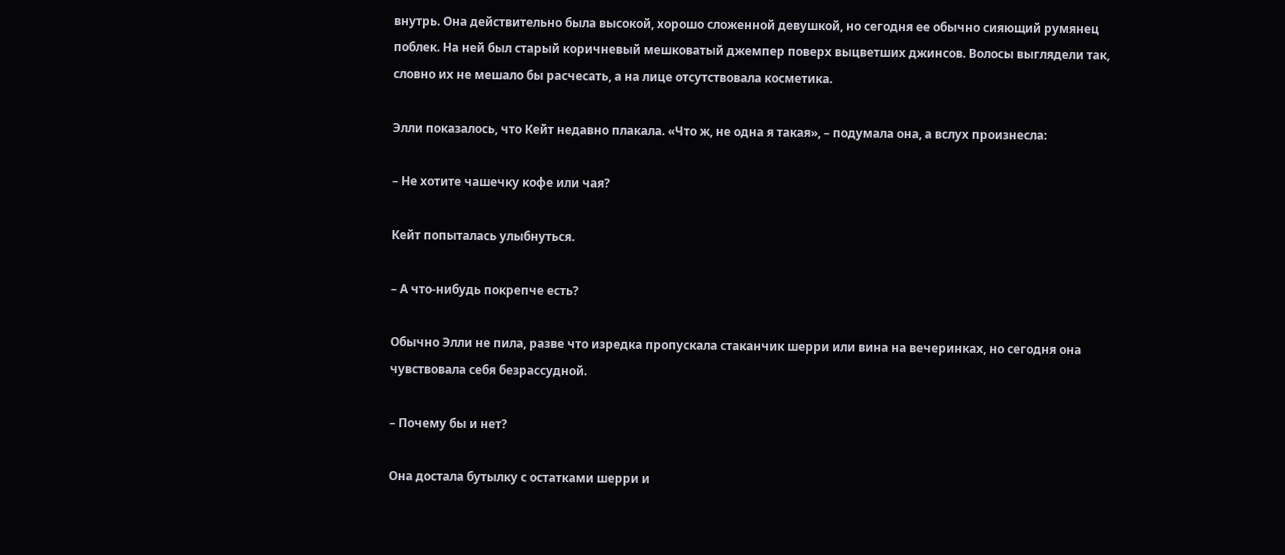внутрь. Она действительно была высокой, хорошо сложенной девушкой, но сегодня ее обычно сияющий румянец поблек. На ней был старый коричневый мешковатый джемпер поверх выцветших джинсов. Волосы выглядели так, словно их не мешало бы расчесать, а на лице отсутствовала косметика.

Элли показалось, что Кейт недавно плакала. «Что ж, не одна я такая», – подумала она, а вслух произнесла:

– Не хотите чашечку кофе или чая?

Кейт попыталась улыбнуться.

– А что-нибудь покрепче есть?

Обычно Элли не пила, разве что изредка пропускала стаканчик шерри или вина на вечеринках, но сегодня она чувствовала себя безрассудной.

– Почему бы и нет?

Она достала бутылку с остатками шерри и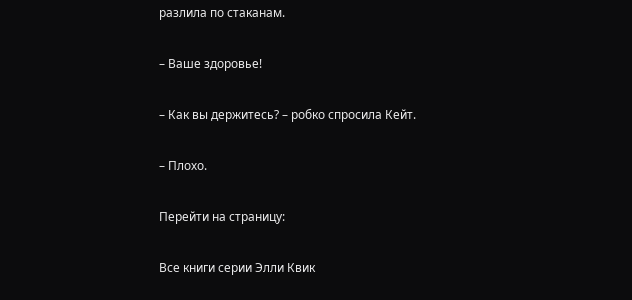разлила по стаканам.

– Ваше здоровье!

– Как вы держитесь? – робко спросила Кейт.

– Плохо.

Перейти на страницу:

Все книги серии Элли Квик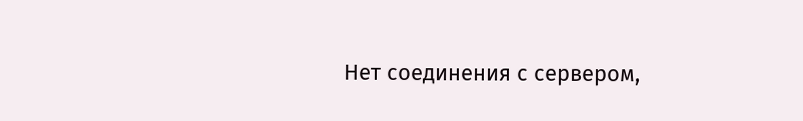Нет соединения с сервером,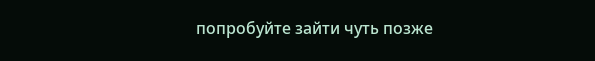попробуйте зайти чуть позже